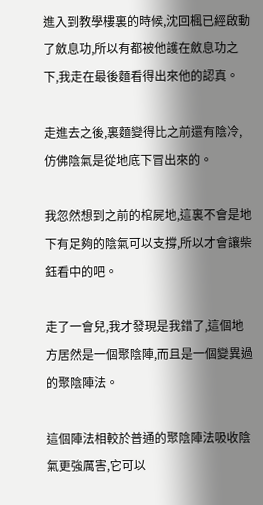進入到教學樓裏的時候,沈回楓已經啟動了斂息功,所以有都被他護在斂息功之下,我走在最後麵看得出來他的認真。

走進去之後,裏麵變得比之前還有陰冷,仿佛陰氣是從地底下冒出來的。

我忽然想到之前的棺屍地,這裏不會是地下有足夠的陰氣可以支撐,所以才會讓柴鈺看中的吧。

走了一會兒,我才發現是我錯了,這個地方居然是一個聚陰陣,而且是一個變異過的聚陰陣法。

這個陣法相較於普通的聚陰陣法吸收陰氣更強厲害,它可以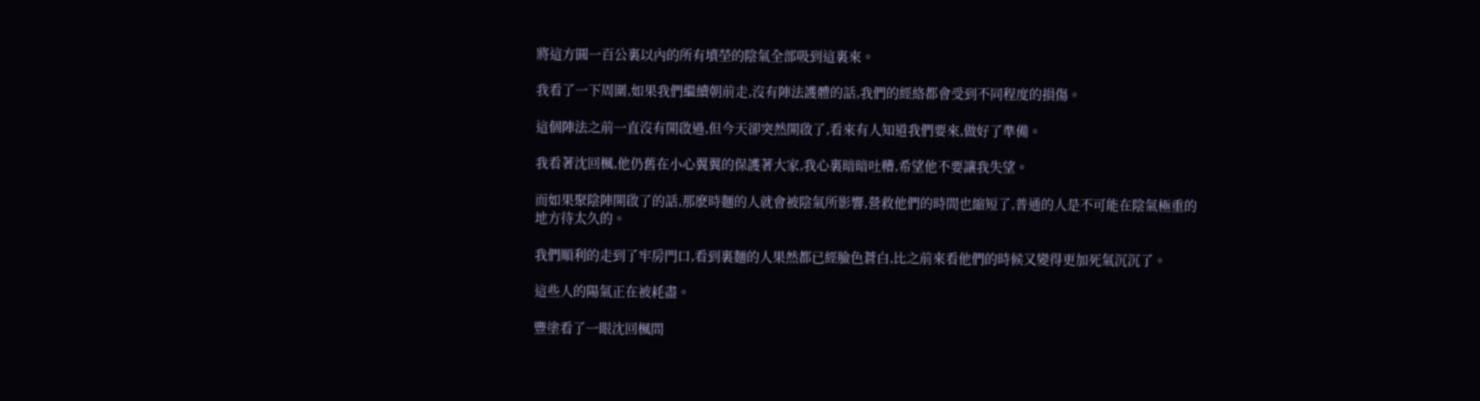將這方圓一百公裏以內的所有墳塋的陰氣全部吸到這裏來。

我看了一下周圍,如果我們繼續朝前走,沒有陣法護體的話,我們的經絡都會受到不同程度的損傷。

這個陣法之前一直沒有開啟過,但今天卻突然開啟了,看來有人知道我們要來,做好了準備。

我看著沈回楓,他仍舊在小心翼翼的保護著大家,我心裏暗暗吐糟,希望他不要讓我失望。

而如果聚陰陣開啟了的話,那麽時麵的人就會被陰氣所影響,營救他們的時間也縮短了,普通的人是不可能在陰氣極重的地方待太久的。

我們順利的走到了牢房門口,看到裏麵的人果然都已經臉色蒼白,比之前來看他們的時候又變得更加死氣沉沉了。

這些人的陽氣正在被耗盡。

豐塗看了一眼沈回楓問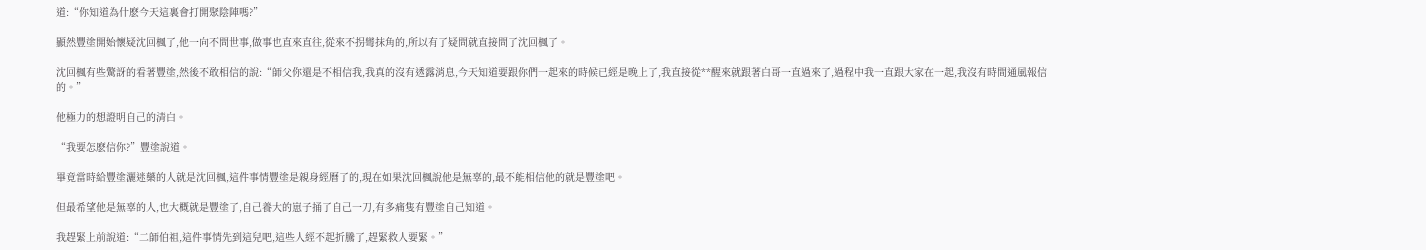道:“你知道為什麽今天這裏會打開聚陰陣嗎?”

顯然豐塗開始懷疑沈回楓了,他一向不問世事,做事也直來直往,從來不拐彎抹角的,所以有了疑問就直接問了沈回楓了。

沈回楓有些驚訝的看著豐塗,然後不敢相信的說:“師父你還是不相信我,我真的沒有透露消息,今天知道要跟你們一起來的時候已經是晚上了,我直接從**醒來就跟著白哥一直過來了,過程中我一直跟大家在一起,我沒有時間通風報信的。”

他極力的想證明自己的清白。

“我要怎麽信你?”豐塗說道。

畢竟當時給豐塗灑迷藥的人就是沈回楓,這件事情豐塗是親身經曆了的,現在如果沈回楓說他是無辜的,最不能相信他的就是豐塗吧。

但最希望他是無辜的人,也大概就是豐塗了,自己養大的崽子捅了自己一刀,有多痛隻有豐塗自己知道。

我趕緊上前說道:“二師伯祖,這件事情先到這兒吧,這些人經不起折騰了,趕緊救人要緊。”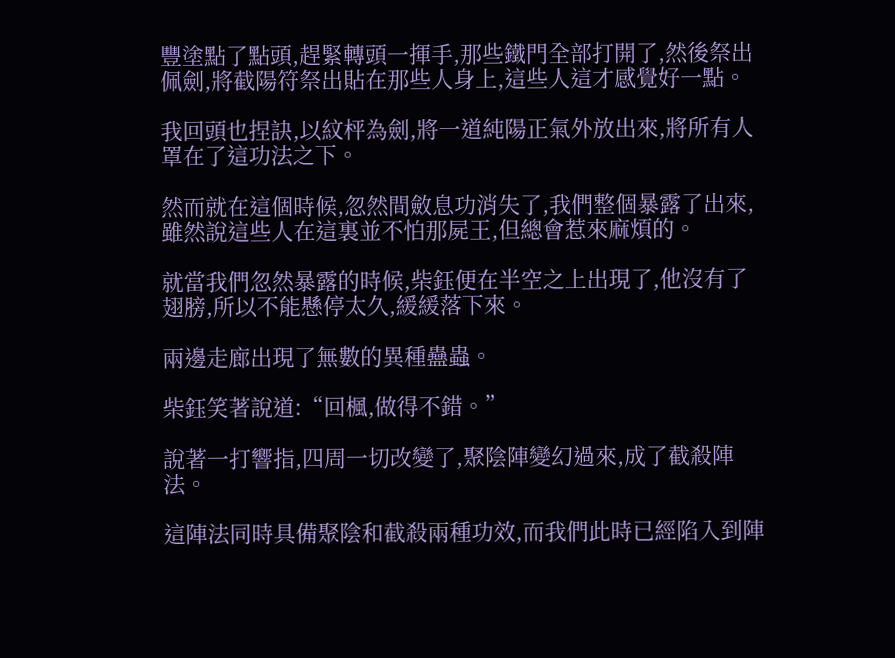豐塗點了點頭,趕緊轉頭一揮手,那些鐵門全部打開了,然後祭出佩劍,將截陽符祭出貼在那些人身上,這些人這才感覺好一點。

我回頭也捏訣,以紋枰為劍,將一道純陽正氣外放出來,將所有人罩在了這功法之下。

然而就在這個時候,忽然間斂息功消失了,我們整個暴露了出來,雖然說這些人在這裏並不怕那屍王,但總會惹來麻煩的。

就當我們忽然暴露的時候,柴鈺便在半空之上出現了,他沒有了翅膀,所以不能懸停太久,緩緩落下來。

兩邊走廊出現了無數的異種蠱蟲。

柴鈺笑著說道:“回楓,做得不錯。”

說著一打響指,四周一切改變了,聚陰陣變幻過來,成了截殺陣法。

這陣法同時具備聚陰和截殺兩種功效,而我們此時已經陷入到陣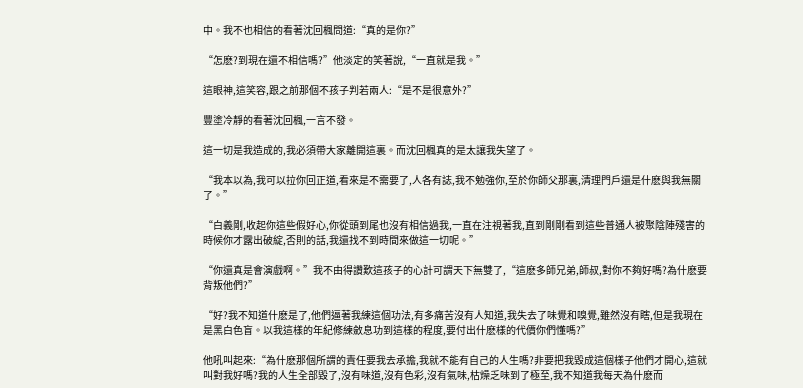中。我不也相信的看著沈回楓問道:“真的是你?”

“怎麽?到現在還不相信嗎?”他淡定的笑著說,“一直就是我。”

這眼神,這笑容,跟之前那個不孩子判若兩人:“是不是很意外?”

豐塗冷靜的看著沈回楓,一言不發。

這一切是我造成的,我必須帶大家離開這裏。而沈回楓真的是太讓我失望了。

“我本以為,我可以拉你回正道,看來是不需要了,人各有誌,我不勉強你,至於你師父那裏,清理門戶還是什麽與我無關了。”

“白義剛,收起你這些假好心,你從頭到尾也沒有相信過我,一直在注視著我,直到剛剛看到這些普通人被聚陰陣殘害的時候你才露出破綻,否則的話,我還找不到時間來做這一切呢。”

“你還真是會演戲啊。”我不由得讚歎這孩子的心計可謂天下無雙了,“這麽多師兄弟,師叔,對你不夠好嗎?為什麽要背叛他們?”

“好?我不知道什麽是了,他們逼著我練這個功法,有多痛苦沒有人知道,我失去了味覺和嗅覺,雖然沒有瞎,但是我現在是黑白色盲。以我這樣的年紀修練斂息功到這樣的程度,要付出什麽樣的代價你們懂嗎?”

他吼叫起來:“為什麽那個所謂的責任要我去承擔,我就不能有自己的人生嗎?非要把我毀成這個樣子他們才開心,這就叫對我好嗎?我的人生全部毀了,沒有味道,沒有色彩,沒有氣味,枯燥乏味到了極至,我不知道我每天為什麽而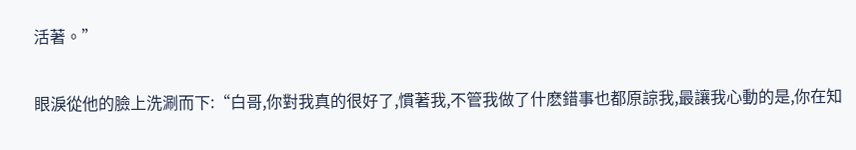活著。”

眼淚從他的臉上洗涮而下:“白哥,你對我真的很好了,慣著我,不管我做了什麽錯事也都原諒我,最讓我心動的是,你在知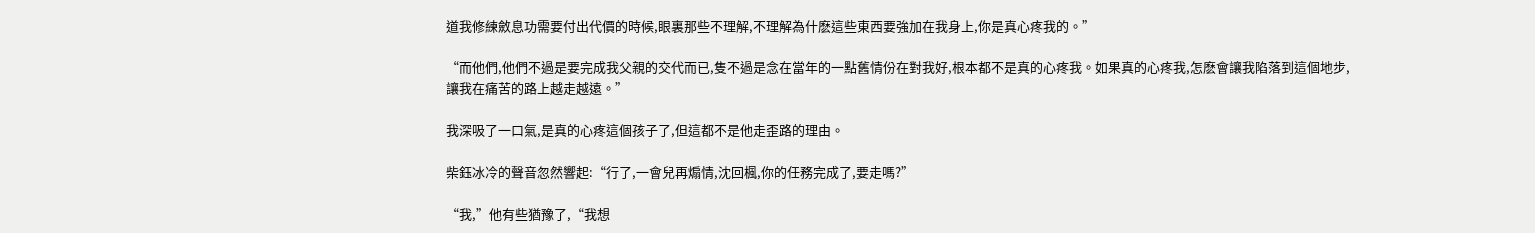道我修練斂息功需要付出代價的時候,眼裏那些不理解,不理解為什麽這些東西要強加在我身上,你是真心疼我的。”

“而他們,他們不過是要完成我父親的交代而已,隻不過是念在當年的一點舊情份在對我好,根本都不是真的心疼我。如果真的心疼我,怎麽會讓我陷落到這個地步,讓我在痛苦的路上越走越遠。”

我深吸了一口氣,是真的心疼這個孩子了,但這都不是他走歪路的理由。

柴鈺冰冷的聲音忽然響起:“行了,一會兒再煽情,沈回楓,你的任務完成了,要走嗎?”

“我,”他有些猶豫了,“我想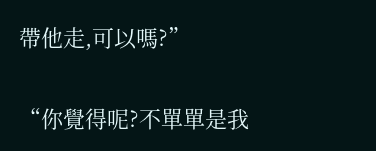帶他走,可以嗎?”

“你覺得呢?不單單是我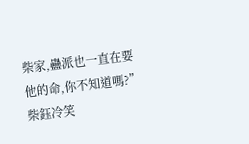柴家,蠱派也一直在要他的命,你不知道嗎?”柴鈺冷笑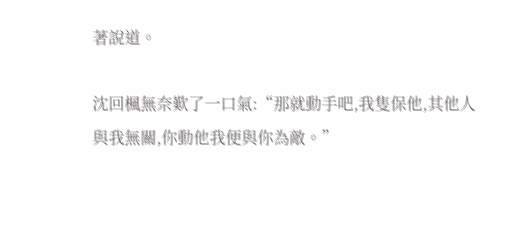著說道。

沈回楓無奈歎了一口氣:“那就動手吧,我隻保他,其他人與我無關,你動他我便與你為敵。”